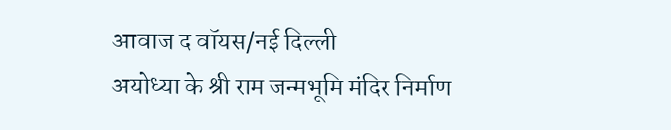आवाज द वॉयस/नई दिल्ली
अयोध्या के श्री राम जन्मभूमि मंदिर निर्माण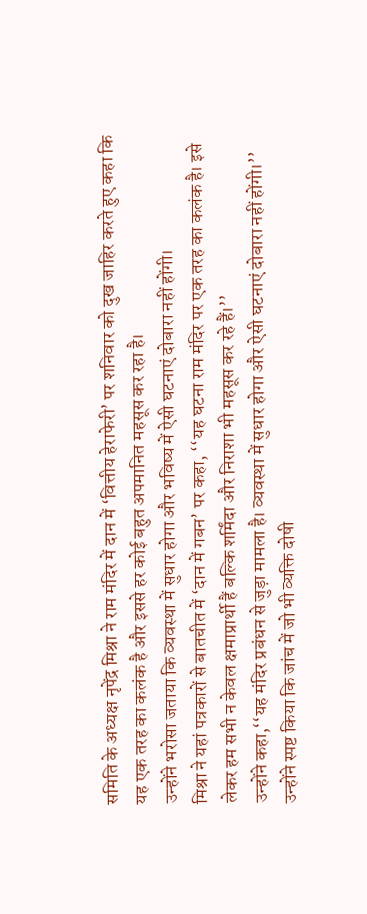समिति के अध्यक्ष नृपेंद्र मिश्रा ने राम मंदिर में दान में ‘वित्तीय हेराफेरी’ पर शनिवार को दुख जाहिर करते हुए कहा कि यह एक तरह का कलंक है और इससे हर कोई बहुत अपमानित महसूस कर रहा है।
उन्होंने भरोसा जताया कि व्यवस्था में सुधार होगा और भविष्य में ऐसी घटनाएं दोबारा नहीं होंगी।
मिश्रा ने यहां पत्रकारों से बातचीत में ‘दान में गबन’ पर कहा, ‘‘यह घटना राम मंदिर पर एक तरह का कलंक है। इसे लेकर हम सभी न केवल क्षमाप्रार्थी हैं बल्कि शर्मिंदा और निराशा भी महसूस कर रहे हैं।’’
उन्होंने कहा,‘‘यह मंदिर प्रबंधन से जुड़ा मामला है। व्यवस्था में सुधार होगा और ऐसी घटनाएं दोबारा नहीं होंगी।’’
उन्होंने स्पष्ट किया कि जांच में जो भी व्यक्ति दोषी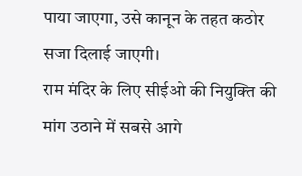पाया जाएगा, उसे कानून के तहत कठोर सजा दिलाई जाएगी।
राम मंदिर के लिए सीईओ की नियुक्ति की मांग उठाने में सबसे आगे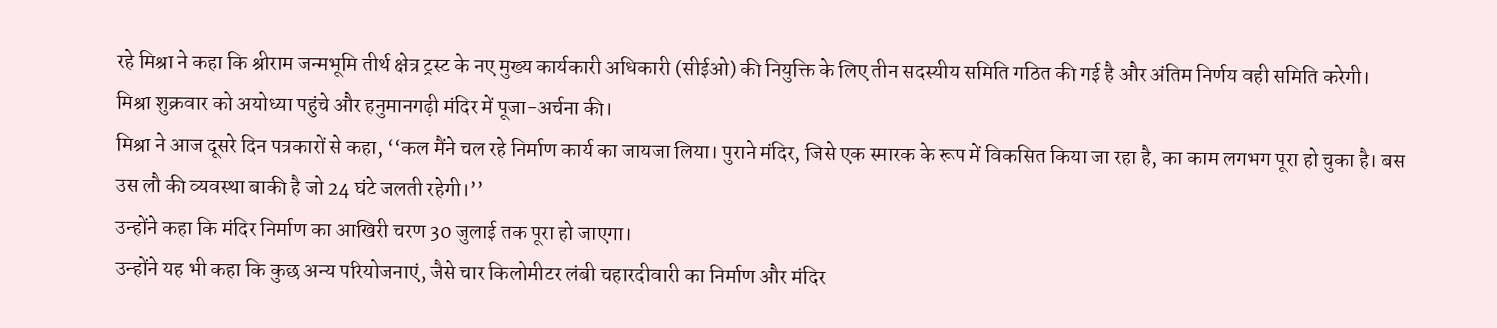रहे मिश्रा ने कहा कि श्रीराम जन्मभूमि तीर्थ क्षेत्र ट्रस्ट के नए मुख्य कार्यकारी अधिकारी (सीईओ) की नियुक्ति के लिए तीन सदस्यीय समिति गठित की गई है और अंतिम निर्णय वही समिति करेगी।
मिश्रा शुक्रवार को अयोध्या पहुंचे और हनुमानगढ़ी मंदिर में पूजा-अर्चना की।
मिश्रा ने आज दूसरे दिन पत्रकारों से कहा, ‘‘कल मैंने चल रहे निर्माण कार्य का जायजा लिया। पुराने मंदिर, जिसे एक स्मारक के रूप में विकसित किया जा रहा है, का काम लगभग पूरा हो चुका है। बस उस लौ की व्यवस्था बाकी है जो 24 घंटे जलती रहेगी।’’
उन्होंने कहा कि मंदिर निर्माण का आखिरी चरण 30 जुलाई तक पूरा हो जाएगा।
उन्होंने यह भी कहा कि कुछ अन्य परियोजनाएं, जैसे चार किलोमीटर लंबी चहारदीवारी का निर्माण और मंदिर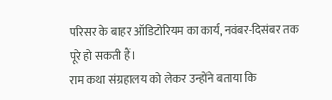परिसर के बाहर ऑडिटोरियम का कार्य, नवंबर-दिसंबर तक पूरे हो सकती हैं।
राम कथा संग्रहालय को लेकर उन्होंने बताया कि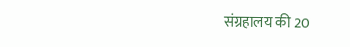संग्रहालय की 20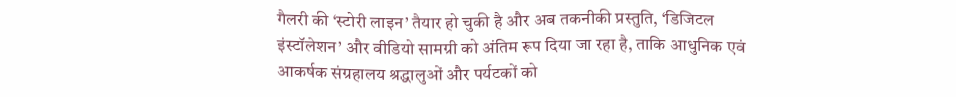गैलरी की ‘स्टोरी लाइन’ तैयार हो चुकी है और अब तकनीकी प्रस्तुति, ‘डिजिटल इंस्टॉलेशन’ और वीडियो सामग्री को अंतिम रूप दिया जा रहा है, ताकि आधुनिक एवं आकर्षक संग्रहालय श्रद्धालुओं और पर्यटकों को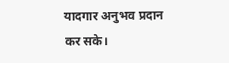यादगार अनुभव प्रदान कर सके।